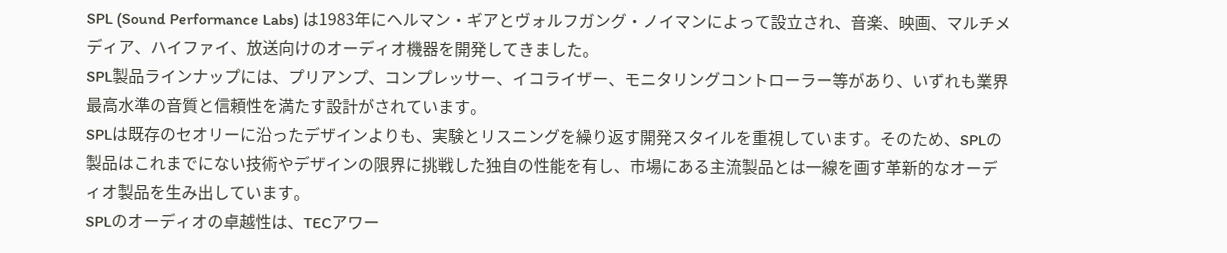SPL (Sound Performance Labs) は1983年にヘルマン・ギアとヴォルフガング・ノイマンによって設立され、音楽、映画、マルチメディア、ハイファイ、放送向けのオーディオ機器を開発してきました。
SPL製品ラインナップには、プリアンプ、コンプレッサー、イコライザー、モニタリングコントローラー等があり、いずれも業界最高水準の音質と信頼性を満たす設計がされています。
SPLは既存のセオリーに沿ったデザインよりも、実験とリスニングを繰り返す開発スタイルを重視しています。そのため、SPLの製品はこれまでにない技術やデザインの限界に挑戦した独自の性能を有し、市場にある主流製品とは一線を画す革新的なオーディオ製品を生み出しています。
SPLのオーディオの卓越性は、TECアワー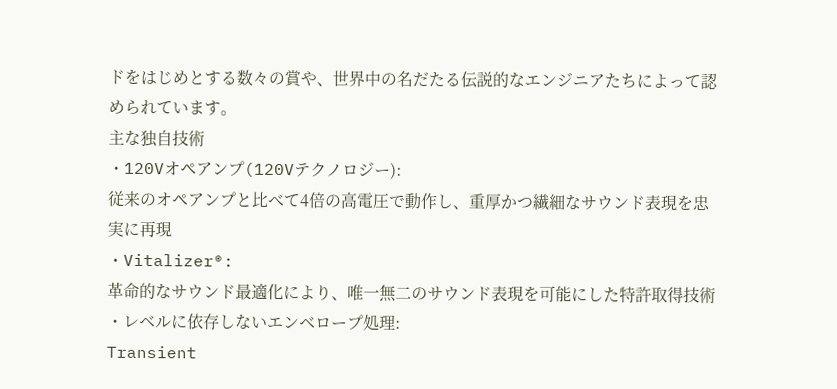ドをはじめとする数々の賞や、世界中の名だたる伝説的なエンジニアたちによって認められています。
主な独自技術
・120Vオペアンプ(120Vテクノロジー):
従来のオペアンプと比べて4倍の高電圧で動作し、重厚かつ繊細なサウンド表現を忠実に再現
・Vitalizer®:
革命的なサウンド最適化により、唯一無二のサウンド表現を可能にした特許取得技術
・レベルに依存しないエンベロープ処理:
Transient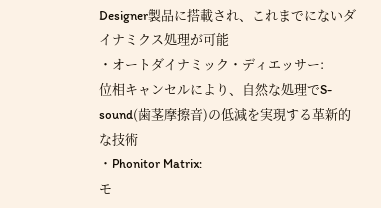Designer製品に搭載され、これまでにないダイナミクス処理が可能
・オートダイナミック・ディエッサー:
位相キャンセルにより、自然な処理でS-sound(歯茎摩擦音)の低減を実現する革新的な技術
・Phonitor Matrix:
モ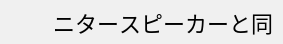ニタースピーカーと同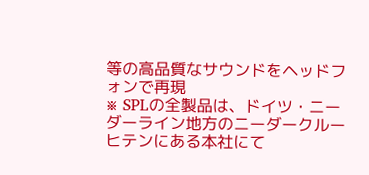等の高品質なサウンドをヘッドフォンで再現
※ SPLの全製品は、ドイツ・ニーダーライン地方のニーダークルーヒテンにある本社にて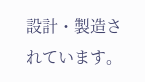設計・製造されています。